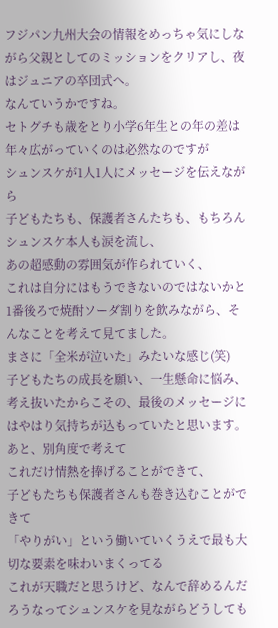フジパン九州大会の情報をめっちゃ気にしながら父親としてのミッションをクリアし、夜はジュニアの卒団式へ。
なんていうかですね。
セトグチも歳をとり小学6年生との年の差は年々広がっていくのは必然なのですが
シュンスケが1人1人にメッセージを伝えながら
子どもたちも、保護者さんたちも、もちろんシュンスケ本人も涙を流し、
あの超感動の雰囲気が作られていく、
これは自分にはもうできないのではないかと
1番後ろで焼酎ソーダ割りを飲みながら、そんなことを考えて見てました。
まさに「全米が泣いた」みたいな感じ(笑)
子どもたちの成長を願い、一生懸命に悩み、考え抜いたからこその、最後のメッセージにはやはり気持ちが込もっていたと思います。
あと、別角度で考えて
これだけ情熱を捧げることができて、
子どもたちも保護者さんも巻き込むことができて
「やりがい」という働いていくうえで最も大切な要素を味わいまくってる
これが天職だと思うけど、なんで辞めるんだろうなってシュンスケを見ながらどうしても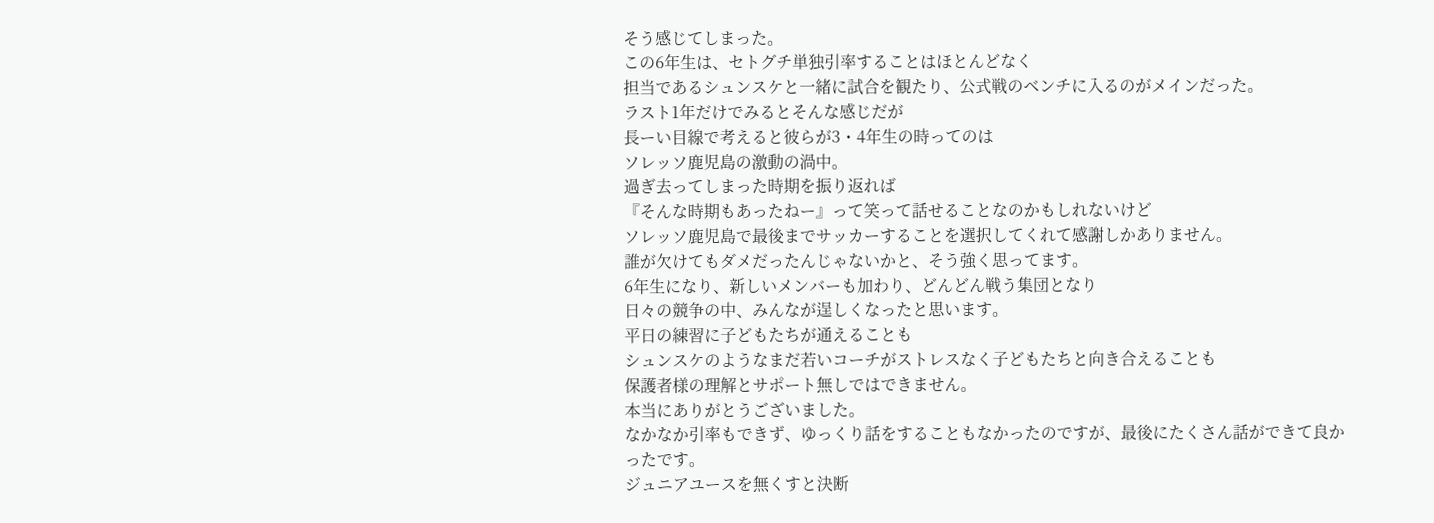そう感じてしまった。
この6年生は、セトグチ単独引率することはほとんどなく
担当であるシュンスケと一緒に試合を観たり、公式戦のベンチに入るのがメインだった。
ラスト1年だけでみるとそんな感じだが
長ーい目線で考えると彼らが3・4年生の時ってのは
ソレッソ鹿児島の激動の渦中。
過ぎ去ってしまった時期を振り返れば
『そんな時期もあったねー』って笑って話せることなのかもしれないけど
ソレッソ鹿児島で最後までサッカーすることを選択してくれて感謝しかありません。
誰が欠けてもダメだったんじゃないかと、そう強く思ってます。
6年生になり、新しいメンバーも加わり、どんどん戦う集団となり
日々の競争の中、みんなが逞しくなったと思います。
平日の練習に子どもたちが通えることも
シュンスケのようなまだ若いコーチがストレスなく子どもたちと向き合えることも
保護者様の理解とサポート無しではできません。
本当にありがとうございました。
なかなか引率もできず、ゆっくり話をすることもなかったのですが、最後にたくさん話ができて良かったです。
ジュニアユースを無くすと決断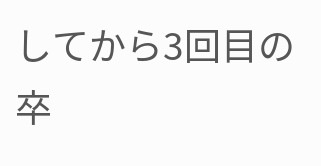してから3回目の卒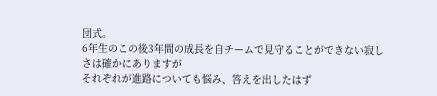団式。
6年生のこの後3年間の成長を自チームで見守ることができない寂しさは確かにありますが
それぞれが進路についても悩み、答えを出したはず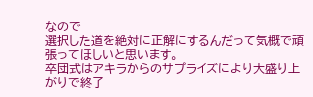なので
選択した道を絶対に正解にするんだって気概で頑張ってほしいと思います。
卒団式はアキラからのサプライズにより大盛り上がりで終了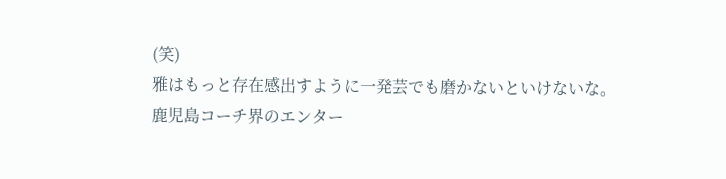(笑)
雅はもっと存在感出すように一発芸でも磨かないといけないな。
鹿児島コーチ界のエンター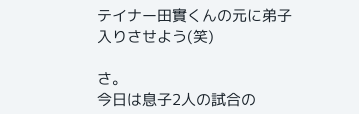テイナー田實くんの元に弟子入りさせよう(笑)

さ。
今日は息子2人の試合の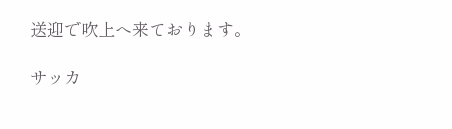送迎で吹上へ来ております。

サッカ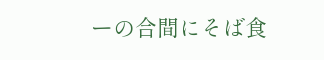ーの合間にそば食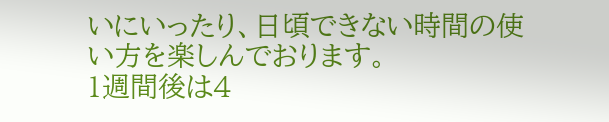いにいったり、日頃できない時間の使い方を楽しんでおります。
1週間後は4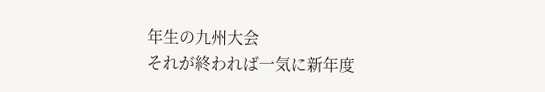年生の九州大会
それが終われば一気に新年度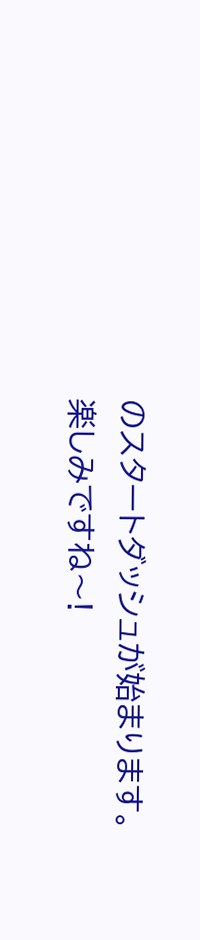のスタートダッシュが始まります。
楽しみですね〜!